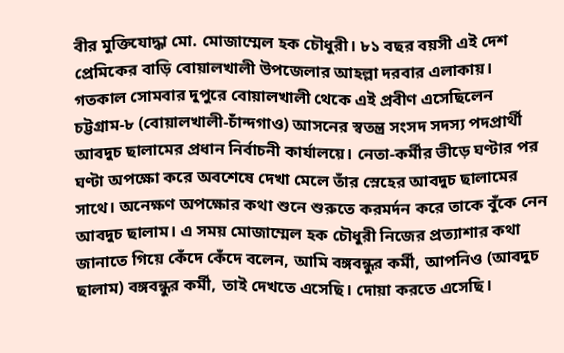বীর মুক্তিযোদ্ধা মো. মোজাম্মেল হক চৌধুরী। ৮১ বছর বয়সী এই দেশ প্রেমিকের বাড়ি বোয়ালখালী উপজেলার আহল্লা দরবার এলাকায়। গতকাল সোমবার দুপুরে বোয়ালখালী থেকে এই প্রবীণ এসেছিলেন চট্টগ্রাম-৮ (বোয়ালখালী-চাঁন্দগাও) আসনের স্বতন্ত্র সংসদ সদস্য পদপ্রার্থী আবদুচ ছালামের প্রধান নির্বাচনী কার্যালয়ে। নেতা-কর্মীর ভীড়ে ঘণ্টার পর ঘণ্টা অপক্ষো করে অবশেষে দেখা মেলে তাঁর স্নেহের আবদুচ ছালামের সাথে। অনেক্ষণ অপক্ষোর কথা শুনে শুরুতে করমর্দন করে তাকে বুঁকে নেন আবদুচ ছালাম। এ সময় মোজাম্মেল হক চৌধুরী নিজের প্রত্যাশার কথা জানাতে গিয়ে কেঁদে কেঁদে বলেন, আমি বঙ্গবন্ধুর কর্মী, আপনিও (আবদুচ ছালাম) বঙ্গবন্ধুর কর্মী, তাই দেখতে এসেছি। দোয়া করতে এসেছি।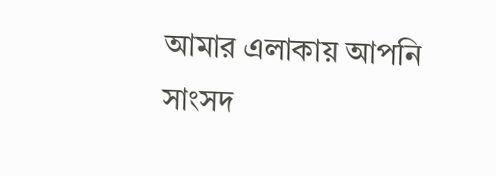আমার এলাকায় আপনি সাংসদ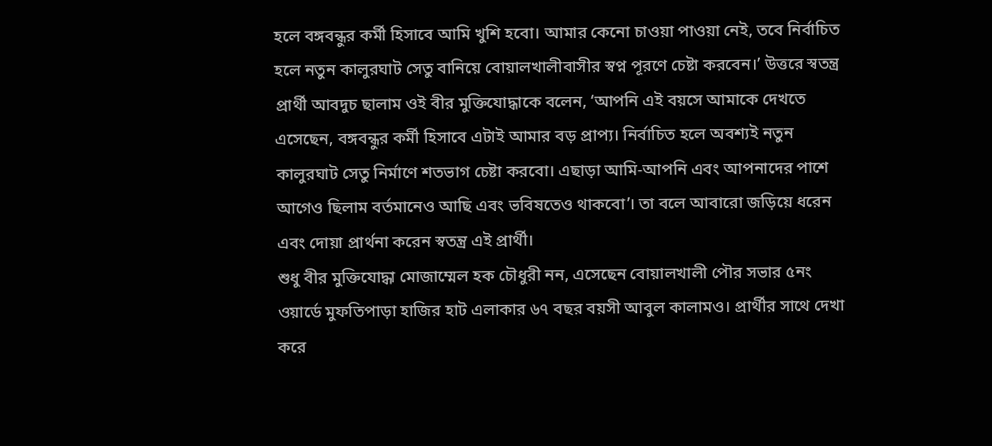হলে বঙ্গবন্ধুর কর্মী হিসাবে আমি খুশি হবো। আমার কেনো চাওয়া পাওয়া নেই, তবে নির্বাচিত হলে নতুন কালুরঘাট সেতু বানিয়ে বোয়ালখালীবাসীর স্বপ্ন পূরণে চেষ্টা করবেন।’ উত্তরে স্বতন্ত্র প্রার্থী আবদুচ ছালাম ওই বীর মুক্তিযোদ্ধাকে বলেন, ‘আপনি এই বয়সে আমাকে দেখতে এসেছেন, বঙ্গবন্ধুর কর্মী হিসাবে এটাই আমার বড় প্রাপ্য। নির্বাচিত হলে অবশ্যই নতুন কালুরঘাট সেতু নির্মাণে শতভাগ চেষ্টা করবো। এছাড়া আমি-আপনি এবং আপনাদের পাশে আগেও ছিলাম বর্তমানেও আছি এবং ভবিষতেও থাকবো’। তা বলে আবারো জড়িয়ে ধরেন এবং দোয়া প্রার্থনা করেন স্বতন্ত্র এই প্রার্থী।
শুধু বীর মুক্তিযোদ্ধা মোজাম্মেল হক চৌধুরী নন, এসেছেন বোয়ালখালী পৌর সভার ৫নং ওয়ার্ডে মুফতিপাড়া হাজির হাট এলাকার ৬৭ বছর বয়সী আবুল কালামও। প্রার্থীর সাথে দেখা করে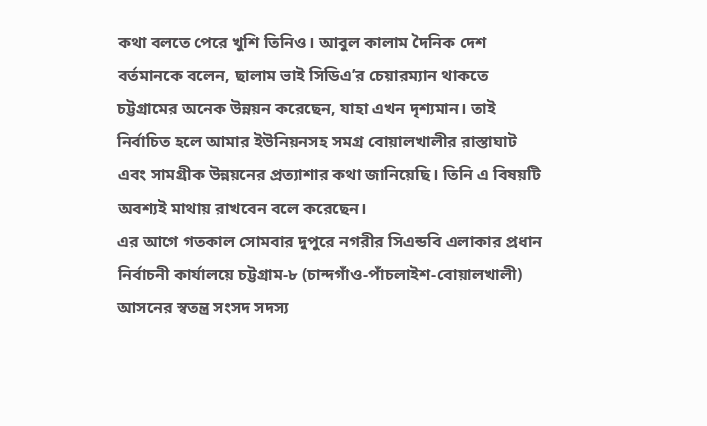কথা বলতে পেরে খুশি তিনিও। আবুল কালাম দৈনিক দেশ বর্তমানকে বলেন, ছালাম ভাই সিডিএ’র চেয়ারম্যান থাকতে চট্টগ্রামের অনেক উন্নয়ন করেছেন, যাহা এখন দৃশ্যমান। তাই নির্বাচিত হলে আমার ইউনিয়নসহ সমগ্র বোয়ালখালীর রাস্তাঘাট এবং সামগ্রীক উন্নয়নের প্রত্যাশার কথা জানিয়েছি। তিনি এ বিষয়টি অবশ্যই মাথায় রাখবেন বলে করেছেন।
এর আগে গতকাল সোমবার দুপুরে নগরীর সিএন্ডবি এলাকার প্রধান নির্বাচনী কার্যালয়ে চট্টগ্রাম-৮ (চান্দগাঁও-পাঁচলাইশ-বোয়ালখালী) আসনের স্বতন্ত্র সংসদ সদস্য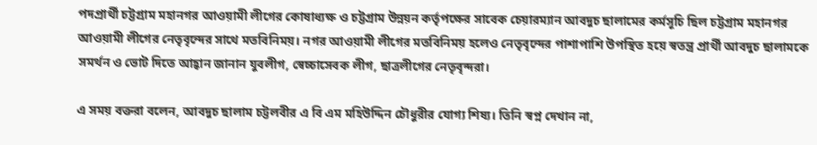পদপ্রার্থী চট্টগ্রাম মহানগর আওয়ামী লীগের কোষাধ্যক্ষ ও চট্টগ্রাম উন্নয়ন কর্তৃপক্ষের সাবেক চেয়ারম্যান আবদুচ ছালামের কর্মসূচি ছিল চট্টগ্রাম মহানগর আওয়ামী লীগের নেতৃবৃন্দের সাথে মতবিনিময়। নগর আওয়ামী লীগের মতবিনিময় হলেও নেতৃবৃন্দের পাশাপাশি উপস্থিত হয়ে স্বতন্ত্র প্রার্থী আবদুচ ছালামকে সমর্থন ও ভোট দিতে আহ্বান জানান যুবলীগ, স্বেচ্চাসেবক লীগ, ছাত্রলীগের নেতৃবৃন্দরা।

এ সময় বক্তরা বলেন, আবদুচ ছালাম চট্টলবীর এ বি এম মহিউদ্দিন চৌধুরীর যোগ্য শিষ্য। তিনি স্বপ্ন দেখান না,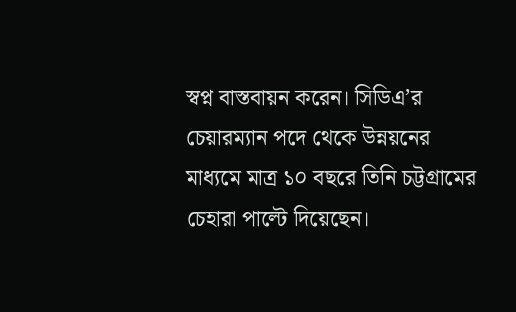স্বপ্ন বাস্তবায়ন করেন। সিডিএ’র চেয়ারম্যান পদে থেকে উন্নয়নের মাধ্যমে মাত্র ১০ বছরে তিনি চট্টগ্রামের চেহারা পাল্টে দিয়েছেন।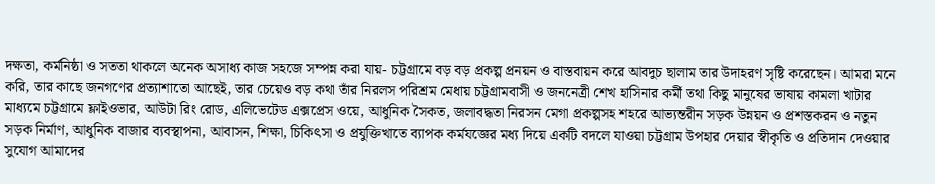দক্ষতা, কর্মনিষ্ঠা ও সততা থাকলে অনেক অসাধ্য কাজ সহজে সম্পন্ন করা যায়- চট্টগ্রামে বড় বড় প্রকল্প প্রনয়ন ও বাস্তবায়ন করে আবদুচ ছালাম তার উদাহরণ সৃষ্টি করেছেন। আমরা মনে করি, তার কাছে জনগণের প্রত্যাশাতো আছেই, তার চেয়েও বড় কথা তাঁর নিরলস পরিশ্রম মেধায় চট্টগ্রামবাসী ও জননেত্রী শেখ হাসিনার কর্মী তথা কিছু মানুষের ভাষায় কামলা খাটার মাধ্যমে চট্টগ্রামে ফ্লাইওভার, আউটা রিং রোড, এলিভেটেড এক্সপ্রেস ওয়ে, আধুনিক সৈকত, জলাবদ্ধতা নিরসন মেগা প্রকল্পসহ শহরে আভ্যন্তরীন সড়ক উন্নয়ন ও প্রশস্তকরন ও নতুন সড়ক নির্মাণ, আধুনিক বাজার ব্যবস্থাপনা, আবাসন, শিক্ষা, চিকিৎসা ও প্রযুক্তিখাতে ব্যাপক কর্মযজ্ঞের মধ্য দিয়ে একটি বদলে যাওয়া চট্টগ্রাম উপহার দেয়ার স্বীকৃতি ও প্রতিদান দেওয়ার সুযোগ আমাদের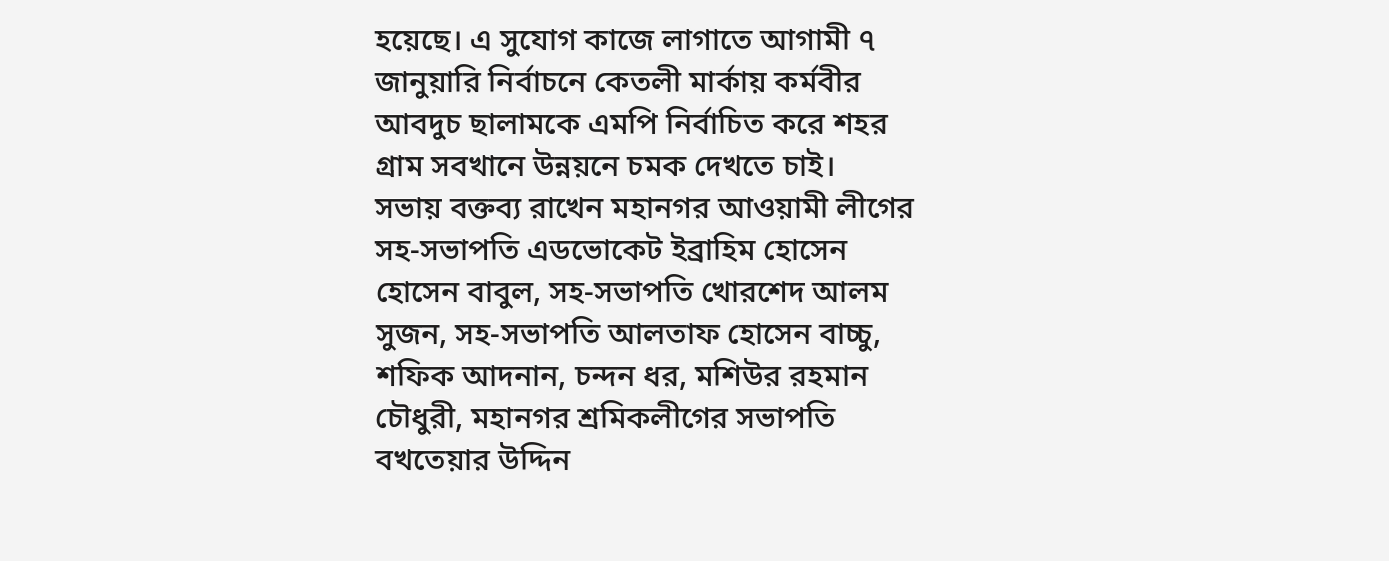হয়েছে। এ সুযোগ কাজে লাগাতে আগামী ৭ জানুয়ারি নির্বাচনে কেতলী মার্কায় কর্মবীর আবদুচ ছালামকে এমপি নির্বাচিত করে শহর গ্রাম সবখানে উন্নয়নে চমক দেখতে চাই।
সভায় বক্তব্য রাখেন মহানগর আওয়ামী লীগের সহ-সভাপতি এডভোকেট ইব্রাহিম হোসেন হোসেন বাবুল, সহ-সভাপতি খোরশেদ আলম সুজন, সহ-সভাপতি আলতাফ হোসেন বাচ্চু, শফিক আদনান, চন্দন ধর, মশিউর রহমান চৌধুরী, মহানগর শ্রমিকলীগের সভাপতি বখতেয়ার উদ্দিন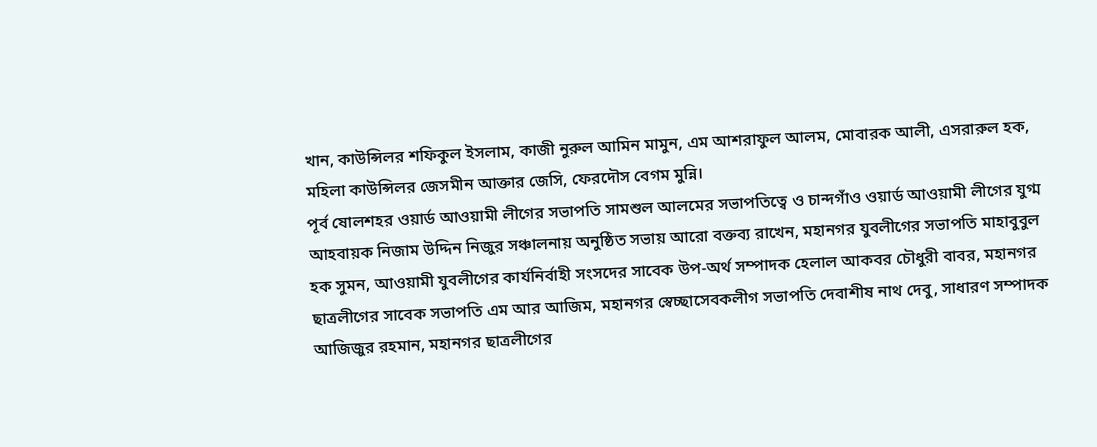খান, কাউন্সিলর শফিকুল ইসলাম, কাজী নুরুল আমিন মামুন, এম আশরাফুল আলম, মোবারক আলী, এসরারুল হক, মহিলা কাউন্সিলর জেসমীন আক্তার জেসি, ফেরদৌস বেগম মুন্নি।
পূর্ব ষোলশহর ওয়ার্ড আওয়ামী লীগের সভাপতি সামশুল আলমের সভাপতিত্বে ও চান্দগাঁও ওয়ার্ড আওয়ামী লীগের যুগ্ম আহবায়ক নিজাম উদ্দিন নিজুর সঞ্চালনায় অনুষ্ঠিত সভায় আরো বক্তব্য রাখেন, মহানগর যুবলীগের সভাপতি মাহাবুবুল হক সুমন, আওয়ামী যুবলীগের কার্যনির্বাহী সংসদের সাবেক উপ-অর্থ সম্পাদক হেলাল আকবর চৌধুরী বাবর, মহানগর ছাত্রলীগের সাবেক সভাপতি এম আর আজিম, মহানগর স্বেচ্ছাসেবকলীগ সভাপতি দেবাশীষ নাথ দেবু, সাধারণ সম্পাদক আজিজুর রহমান, মহানগর ছাত্রলীগের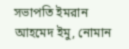সভাপতি ইমরান আহমেদ ইমু, নোমান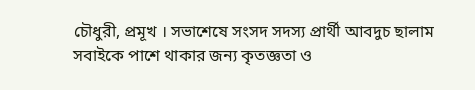চৌধুরী, প্রমূখ । সভাশেষে সংসদ সদস্য প্রার্থী আবদুচ ছালাম সবাইকে পাশে থাকার জন্য কৃতজ্ঞতা ও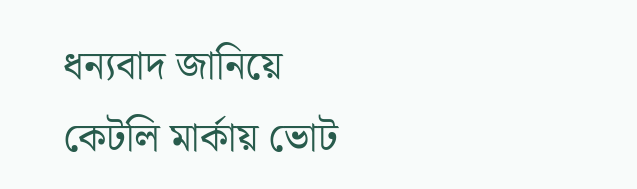ধন্যবাদ জানিয়ে কেটলি মার্কায় ভোট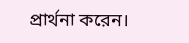প্রার্থনা করেন।